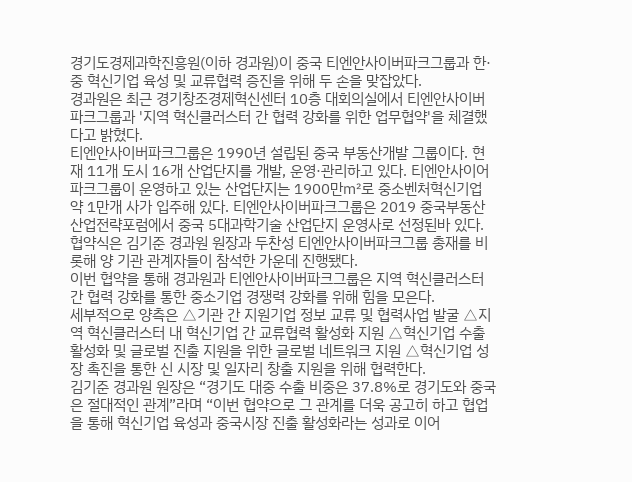경기도경제과학진흥원(이하 경과원)이 중국 티엔안사이버파크그룹과 한·중 혁신기업 육성 및 교류협력 증진을 위해 두 손을 맞잡았다.
경과원은 최근 경기창조경제혁신센터 10층 대회의실에서 티엔안사이버파크그룹과 '지역 혁신클러스터 간 협력 강화를 위한 업무협약'을 체결했다고 밝혔다.
티엔안사이버파크그룹은 1990년 설립된 중국 부동산개발 그룹이다. 현재 11개 도시 16개 산업단지를 개발, 운영·관리하고 있다. 티엔안사이어파크그룹이 운영하고 있는 산업단지는 1900만㎡로 중소벤처혁신기업 약 1만개 사가 입주해 있다. 티엔안사이버파크그룹은 2019 중국부동산 산업전략포럼에서 중국 5대과학기술 산업단지 운영사로 선정된바 있다.
협약식은 김기준 경과원 원장과 두찬성 티엔안사이버파크그룹 총재를 비롯해 양 기관 관계자들이 참석한 가운데 진행됐다.
이번 협약을 통해 경과원과 티엔안사이버파크그룹은 지역 혁신클러스터 간 협력 강화를 통한 중소기업 경쟁력 강화를 위해 힘을 모은다.
세부적으로 양측은 △기관 간 지원기업 정보 교류 및 협력사업 발굴 △지역 혁신클러스터 내 혁신기업 간 교류협력 활성화 지원 △혁신기업 수출 활성화 및 글로벌 진출 지원을 위한 글로벌 네트워크 지원 △혁신기업 성장 촉진을 통한 신 시장 및 일자리 창출 지원을 위해 협력한다.
김기준 경과원 원장은 “경기도 대중 수출 비중은 37.8%로 경기도와 중국은 절대적인 관계”라며 “이번 협약으로 그 관계를 더욱 공고히 하고 협업을 통해 혁신기업 육성과 중국시장 진출 활성화라는 성과로 이어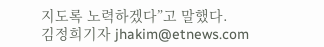지도록 노력하겠다”고 말했다.
김정희기자 jhakim@etnews.com